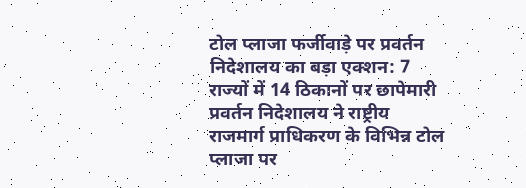टोल प्लाजा फर्जीवाड़े पर प्रवर्तन निदेशालय का बड़ा एक्शन: 7 राज्यों में 14 ठिकानों पर छापेमारी
प्रवर्तन निदेशालय ने राष्ट्रीय राजमार्ग प्राधिकरण के विभिन्न टोल प्लाजा पर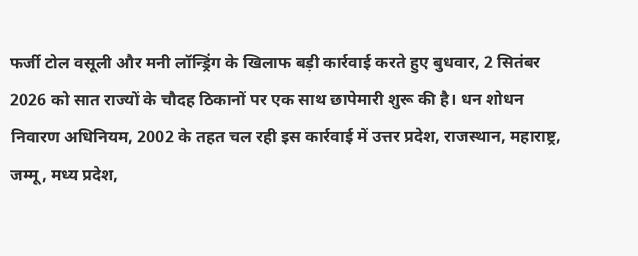फर्जी टोल वसूली और मनी लॉन्ड्रिंग के खिलाफ बड़ी कार्रवाई करते हुए बुधवार, 2 सितंबर 2026 को सात राज्यों के चौदह ठिकानों पर एक साथ छापेमारी शुरू की है। धन शोधन निवारण अधिनियम, 2002 के तहत चल रही इस कार्रवाई में उत्तर प्रदेश, राजस्थान, महाराष्ट्र, जम्मू, मध्य प्रदेश,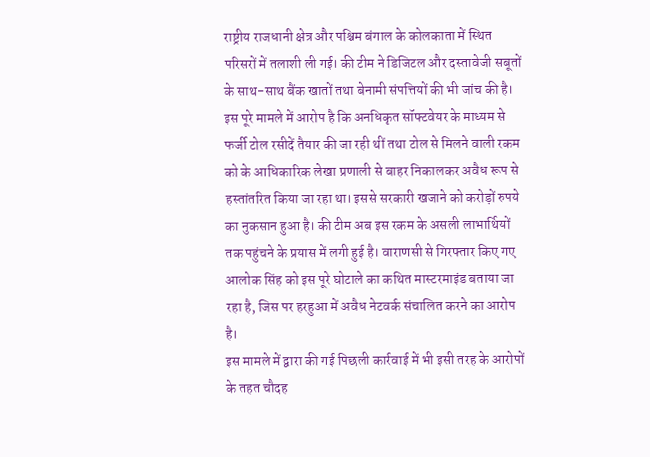राष्ट्रीय राजधानी क्षेत्र और पश्चिम बंगाल के कोलकाता में स्थित परिसरों में तलाशी ली गई। की टीम ने डिजिटल और दस्तावेजी सबूतों के साथ-साथ बैंक खातों तथा बेनामी संपत्तियों की भी जांच की है।
इस पूरे मामले में आरोप है कि अनधिकृत सॉफ्टवेयर के माध्यम से फर्जी टोल रसीदें तैयार की जा रही थीं तथा टोल से मिलने वाली रकम को के आधिकारिक लेखा प्रणाली से बाहर निकालकर अवैध रूप से हस्तांतरित किया जा रहा था। इससे सरकारी खजाने को करोड़ों रुपये का नुकसान हुआ है। की टीम अब इस रकम के असली लाभार्थियों तक पहुंचने के प्रयास में लगी हुई है। वाराणसी से गिरफ्तार किए गए आलोक सिंह को इस पूरे घोटाले का कथित मास्टरमाइंड बताया जा रहा है, जिस पर हरहुआ में अवैध नेटवर्क संचालित करने का आरोप है।
इस मामले में द्वारा की गई पिछली कार्रवाई में भी इसी तरह के आरोपों के तहत चौदह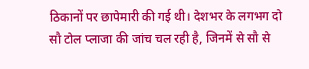ठिकानों पर छापेमारी की गई थी। देशभर के लगभग दो सौ टोल प्लाजा की जांच चल रही है, जिनमें से सौ से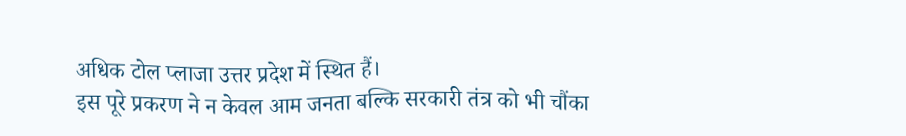अधिक टोल प्लाजा उत्तर प्रदेश में स्थित हैं।
इस पूरे प्रकरण ने न केवल आम जनता बल्कि सरकारी तंत्र को भी चौंका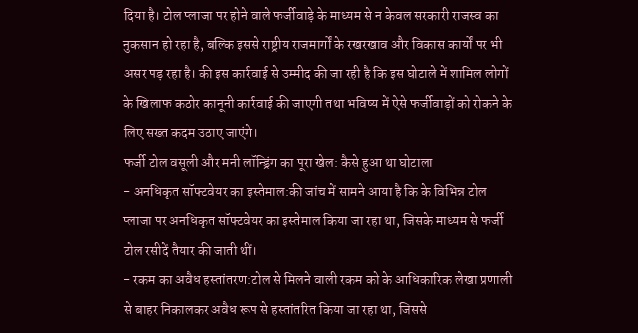दिया है। टोल प्लाजा पर होने वाले फर्जीवाड़े के माध्यम से न केवल सरकारी राजस्व का नुकसान हो रहा है, बल्कि इससे राष्ट्रीय राजमार्गों के रखरखाव और विकास कार्यों पर भी असर पड़ रहा है। की इस कार्रवाई से उम्मीद की जा रही है कि इस घोटाले में शामिल लोगों के खिलाफ कठोर कानूनी कार्रवाई की जाएगी तथा भविष्य में ऐसे फर्जीवाड़ों को रोकने के लिए सख्त कदम उठाए जाएंगे।
फर्जी टोल वसूली और मनी लॉन्ड्रिंग का पूरा खेल: कैसे हुआ था घोटाला
- अनधिकृत सॉफ्टवेयर का इस्तेमाल:की जांच में सामने आया है कि के विभिन्न टोल प्लाजा पर अनधिकृत सॉफ्टवेयर का इस्तेमाल किया जा रहा था, जिसके माध्यम से फर्जी टोल रसीदें तैयार की जाती थीं।
- रकम का अवैध हस्तांतरण:टोल से मिलने वाली रकम को के आधिकारिक लेखा प्रणाली से बाहर निकालकर अवैध रूप से हस्तांतरित किया जा रहा था, जिससे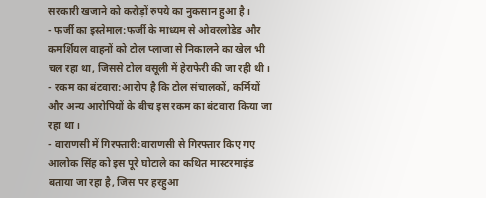सरकारी खजाने को करोड़ों रुपये का नुकसान हुआ है।
- फर्जी का इस्तेमाल:फर्जी के माध्यम से ओवरलोडेड और कमर्शियल वाहनों को टोल प्लाजा से निकालने का खेल भी चल रहा था, जिससे टोल वसूली में हेराफेरी की जा रही थी।
- रकम का बंटवारा:आरोप है कि टोल संचालकों, कर्मियों और अन्य आरोपियों के बीच इस रकम का बंटवारा किया जा रहा था।
- वाराणसी में गिरफ्तारी:वाराणसी से गिरफ्तार किए गए आलोक सिंह को इस पूरे घोटाले का कथित मास्टरमाइंड बताया जा रहा है, जिस पर हरहुआ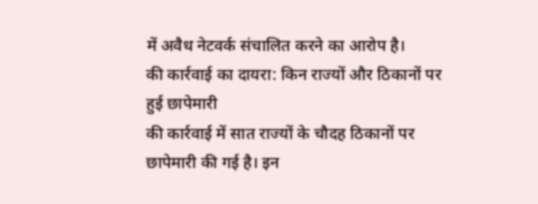में अवैध नेटवर्क संचालित करने का आरोप है।
की कार्रवाई का दायरा: किन राज्यों और ठिकानों पर हुई छापेमारी
की कार्रवाई में सात राज्यों के चौदह ठिकानों पर छापेमारी की गई है। इन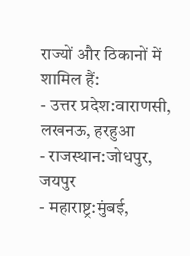राज्यों और ठिकानों में शामिल हैं:
- उत्तर प्रदेश:वाराणसी, लखनऊ, हरहुआ
- राजस्थान:जोधपुर, जयपुर
- महाराष्ट्र:मुंबई,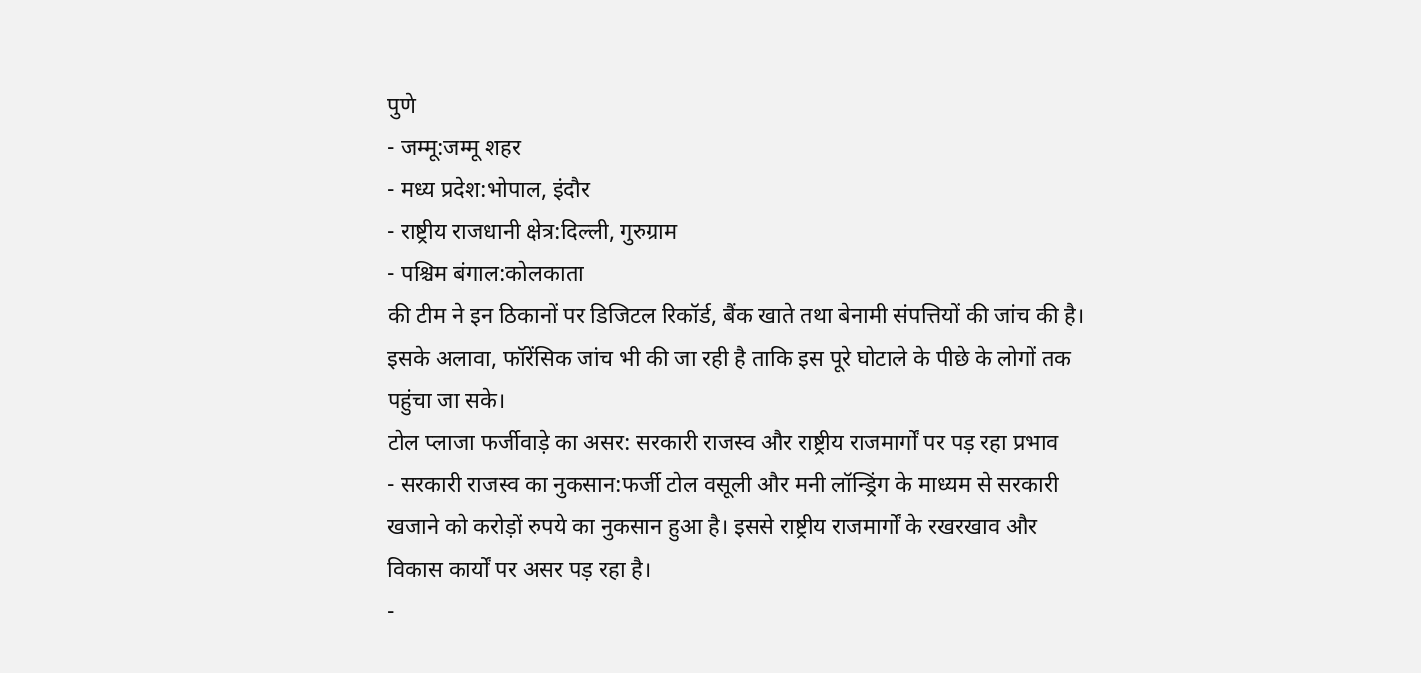पुणे
- जम्मू:जम्मू शहर
- मध्य प्रदेश:भोपाल, इंदौर
- राष्ट्रीय राजधानी क्षेत्र:दिल्ली, गुरुग्राम
- पश्चिम बंगाल:कोलकाता
की टीम ने इन ठिकानों पर डिजिटल रिकॉर्ड, बैंक खाते तथा बेनामी संपत्तियों की जांच की है। इसके अलावा, फॉरेंसिक जांच भी की जा रही है ताकि इस पूरे घोटाले के पीछे के लोगों तक पहुंचा जा सके।
टोल प्लाजा फर्जीवाड़े का असर: सरकारी राजस्व और राष्ट्रीय राजमार्गों पर पड़ रहा प्रभाव
- सरकारी राजस्व का नुकसान:फर्जी टोल वसूली और मनी लॉन्ड्रिंग के माध्यम से सरकारी खजाने को करोड़ों रुपये का नुकसान हुआ है। इससे राष्ट्रीय राजमार्गों के रखरखाव और विकास कार्यों पर असर पड़ रहा है।
-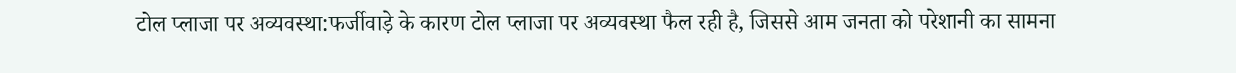टोल प्लाजा पर अव्यवस्था:फर्जीवाड़े के कारण टोल प्लाजा पर अव्यवस्था फैल रही है, जिससे आम जनता को परेशानी का सामना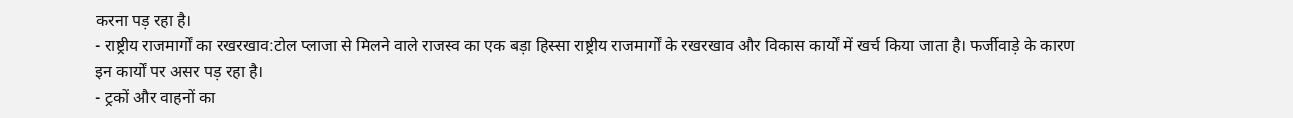करना पड़ रहा है।
- राष्ट्रीय राजमार्गों का रखरखाव:टोल प्लाजा से मिलने वाले राजस्व का एक बड़ा हिस्सा राष्ट्रीय राजमार्गों के रखरखाव और विकास कार्यों में खर्च किया जाता है। फर्जीवाड़े के कारण इन कार्यों पर असर पड़ रहा है।
- ट्रकों और वाहनों का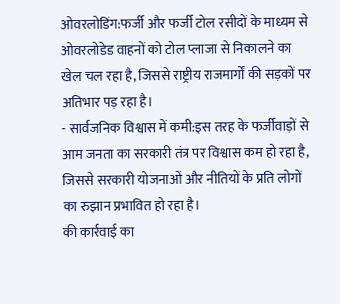ओवरलोडिंग:फर्जी और फर्जी टोल रसीदों के माध्यम से ओवरलोडेड वाहनों को टोल प्लाजा से निकालने का खेल चल रहा है, जिससे राष्ट्रीय राजमार्गों की सड़कों पर अतिभार पड़ रहा है।
- सार्वजनिक विश्वास में कमी:इस तरह के फर्जीवाड़ों से आम जनता का सरकारी तंत्र पर विश्वास कम हो रहा है, जिससे सरकारी योजनाओं और नीतियों के प्रति लोगों का रुझान प्रभावित हो रहा है।
की कार्रवाई का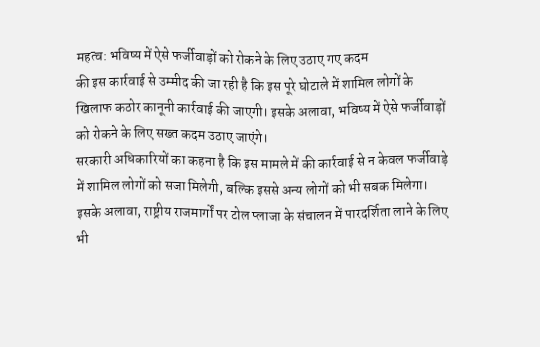महत्व: भविष्य में ऐसे फर्जीवाड़ों को रोकने के लिए उठाए गए कदम
की इस कार्रवाई से उम्मीद की जा रही है कि इस पूरे घोटाले में शामिल लोगों के खिलाफ कठोर कानूनी कार्रवाई की जाएगी। इसके अलावा, भविष्य में ऐसे फर्जीवाड़ों को रोकने के लिए सख्त कदम उठाए जाएंगे।
सरकारी अधिकारियों का कहना है कि इस मामले में की कार्रवाई से न केवल फर्जीवाड़े में शामिल लोगों को सजा मिलेगी, बल्कि इससे अन्य लोगों को भी सबक मिलेगा। इसके अलावा, राष्ट्रीय राजमार्गों पर टोल प्लाजा के संचालन में पारदर्शिता लाने के लिए भी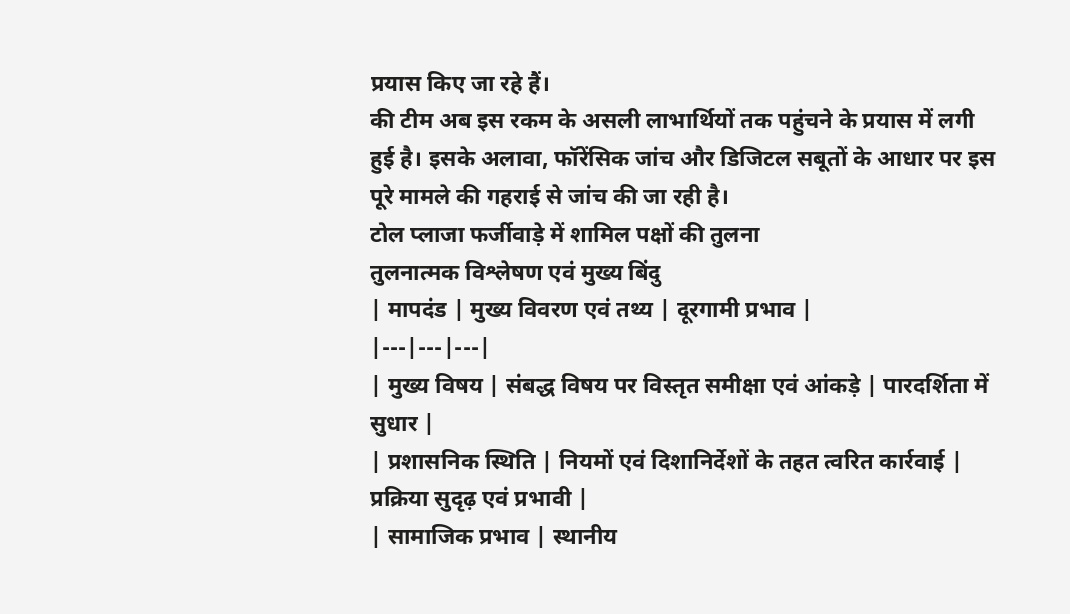प्रयास किए जा रहे हैं।
की टीम अब इस रकम के असली लाभार्थियों तक पहुंचने के प्रयास में लगी हुई है। इसके अलावा, फॉरेंसिक जांच और डिजिटल सबूतों के आधार पर इस पूरे मामले की गहराई से जांच की जा रही है।
टोल प्लाजा फर्जीवाड़े में शामिल पक्षों की तुलना
तुलनात्मक विश्लेषण एवं मुख्य बिंदु
| मापदंड | मुख्य विवरण एवं तथ्य | दूरगामी प्रभाव |
|---|---|---|
| मुख्य विषय | संबद्ध विषय पर विस्तृत समीक्षा एवं आंकड़े | पारदर्शिता में सुधार |
| प्रशासनिक स्थिति | नियमों एवं दिशानिर्देशों के तहत त्वरित कार्रवाई | प्रक्रिया सुदृढ़ एवं प्रभावी |
| सामाजिक प्रभाव | स्थानीय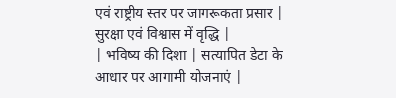एवं राष्ट्रीय स्तर पर जागरूकता प्रसार | सुरक्षा एवं विश्वास में वृद्धि |
| भविष्य की दिशा | सत्यापित डेटा के आधार पर आगामी योजनाएं |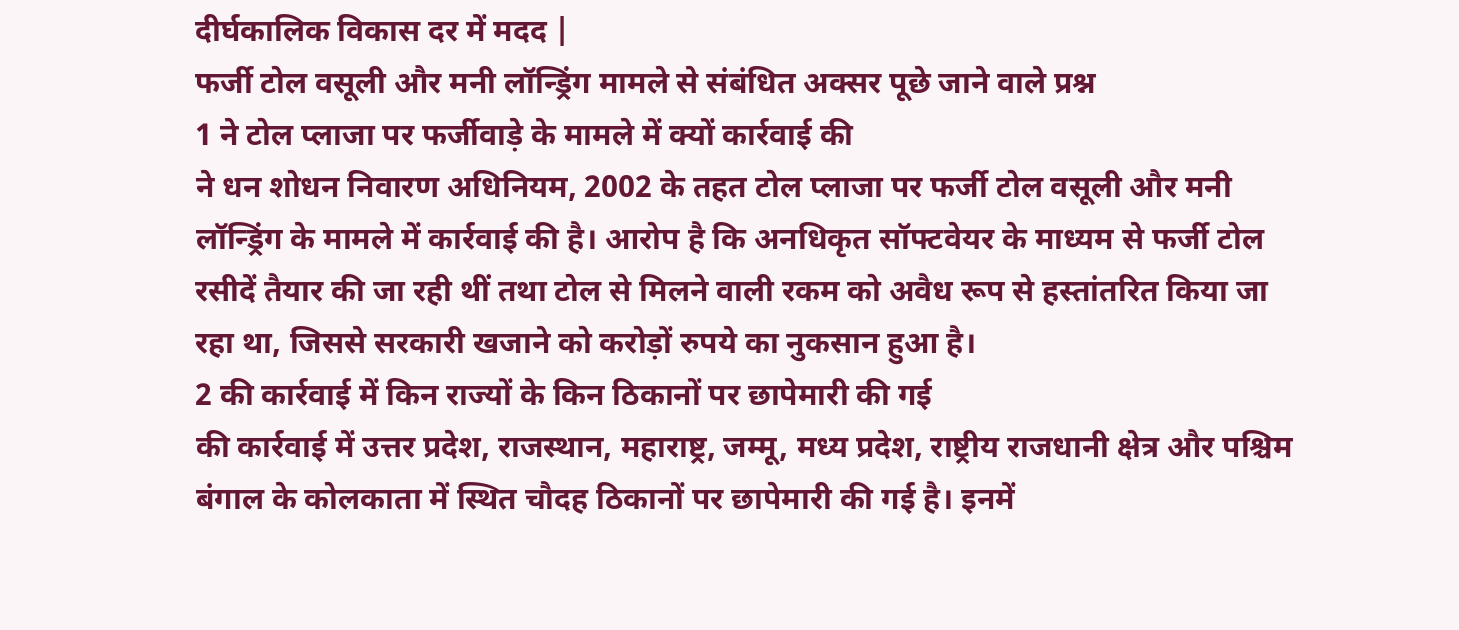दीर्घकालिक विकास दर में मदद |
फर्जी टोल वसूली और मनी लॉन्ड्रिंग मामले से संबंधित अक्सर पूछे जाने वाले प्रश्न
1 ने टोल प्लाजा पर फर्जीवाड़े के मामले में क्यों कार्रवाई की
ने धन शोधन निवारण अधिनियम, 2002 के तहत टोल प्लाजा पर फर्जी टोल वसूली और मनी लॉन्ड्रिंग के मामले में कार्रवाई की है। आरोप है कि अनधिकृत सॉफ्टवेयर के माध्यम से फर्जी टोल रसीदें तैयार की जा रही थीं तथा टोल से मिलने वाली रकम को अवैध रूप से हस्तांतरित किया जा रहा था, जिससे सरकारी खजाने को करोड़ों रुपये का नुकसान हुआ है।
2 की कार्रवाई में किन राज्यों के किन ठिकानों पर छापेमारी की गई
की कार्रवाई में उत्तर प्रदेश, राजस्थान, महाराष्ट्र, जम्मू, मध्य प्रदेश, राष्ट्रीय राजधानी क्षेत्र और पश्चिम बंगाल के कोलकाता में स्थित चौदह ठिकानों पर छापेमारी की गई है। इनमें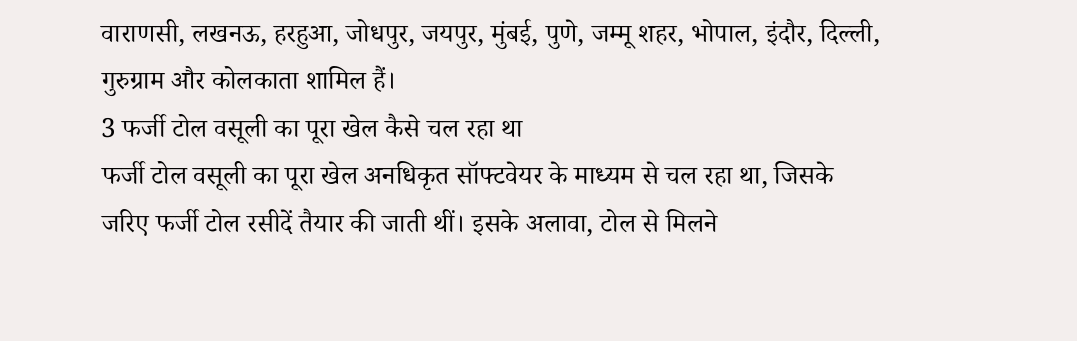वाराणसी, लखनऊ, हरहुआ, जोधपुर, जयपुर, मुंबई, पुणे, जम्मू शहर, भोपाल, इंदौर, दिल्ली, गुरुग्राम और कोलकाता शामिल हैं।
3 फर्जी टोल वसूली का पूरा खेल कैसे चल रहा था
फर्जी टोल वसूली का पूरा खेल अनधिकृत सॉफ्टवेयर के माध्यम से चल रहा था, जिसके जरिए फर्जी टोल रसीदें तैयार की जाती थीं। इसके अलावा, टोल से मिलने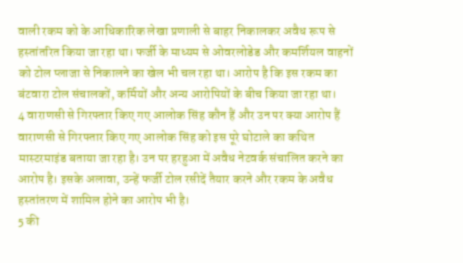वाली रकम को के आधिकारिक लेखा प्रणाली से बाहर निकालकर अवैध रूप से हस्तांतरित किया जा रहा था। फर्जी के माध्यम से ओवरलोडेड और कमर्शियल वाहनों को टोल प्लाजा से निकालने का खेल भी चल रहा था। आरोप है कि इस रकम का बंटवारा टोल संचालकों, कर्मियों और अन्य आरोपियों के बीच किया जा रहा था।
4 वाराणसी से गिरफ्तार किए गए आलोक सिंह कौन हैं और उन पर क्या आरोप हैं
वाराणसी से गिरफ्तार किए गए आलोक सिंह को इस पूरे घोटाले का कथित मास्टरमाइंड बताया जा रहा है। उन पर हरहुआ में अवैध नेटवर्क संचालित करने का आरोप है। इसके अलावा, उन्हें फर्जी टोल रसीदें तैयार करने और रकम के अवैध हस्तांतरण में शामिल होने का आरोप भी है।
5 की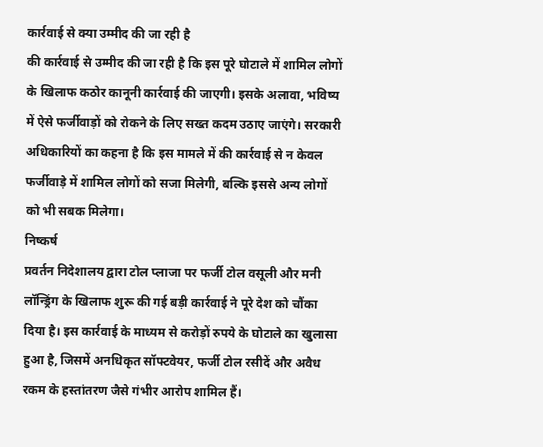कार्रवाई से क्या उम्मीद की जा रही है
की कार्रवाई से उम्मीद की जा रही है कि इस पूरे घोटाले में शामिल लोगों के खिलाफ कठोर कानूनी कार्रवाई की जाएगी। इसके अलावा, भविष्य में ऐसे फर्जीवाड़ों को रोकने के लिए सख्त कदम उठाए जाएंगे। सरकारी अधिकारियों का कहना है कि इस मामले में की कार्रवाई से न केवल फर्जीवाड़े में शामिल लोगों को सजा मिलेगी, बल्कि इससे अन्य लोगों को भी सबक मिलेगा।
निष्कर्ष
प्रवर्तन निदेशालय द्वारा टोल प्लाजा पर फर्जी टोल वसूली और मनी लॉन्ड्रिंग के खिलाफ शुरू की गई बड़ी कार्रवाई ने पूरे देश को चौंका दिया है। इस कार्रवाई के माध्यम से करोड़ों रुपये के घोटाले का खुलासा हुआ है, जिसमें अनधिकृत सॉफ्टवेयर, फर्जी टोल रसीदें और अवैध रकम के हस्तांतरण जैसे गंभीर आरोप शामिल हैं।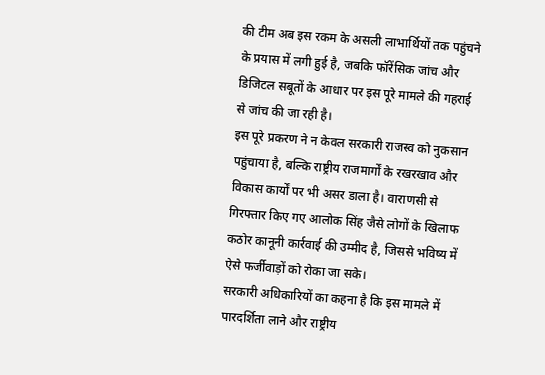की टीम अब इस रकम के असली लाभार्थियों तक पहुंचने के प्रयास में लगी हुई है, जबकि फॉरेंसिक जांच और डिजिटल सबूतों के आधार पर इस पूरे मामले की गहराई से जांच की जा रही है।
इस पूरे प्रकरण ने न केवल सरकारी राजस्व को नुकसान पहुंचाया है, बल्कि राष्ट्रीय राजमार्गों के रखरखाव और विकास कार्यों पर भी असर डाला है। वाराणसी से गिरफ्तार किए गए आलोक सिंह जैसे लोगों के खिलाफ कठोर कानूनी कार्रवाई की उम्मीद है, जिससे भविष्य में ऐसे फर्जीवाड़ों को रोका जा सके।
सरकारी अधिकारियों का कहना है कि इस मामले में पारदर्शिता लाने और राष्ट्रीय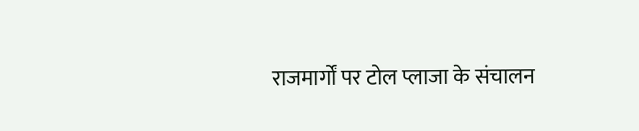राजमार्गों पर टोल प्लाजा के संचालन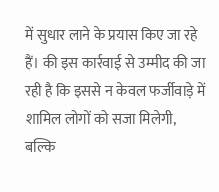में सुधार लाने के प्रयास किए जा रहे हैं। की इस कार्रवाई से उम्मीद की जा रही है कि इससे न केवल फर्जीवाड़े में शामिल लोगों को सजा मिलेगी, बल्कि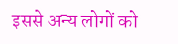इससे अन्य लोगों को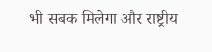भी सबक मिलेगा और राष्ट्रीय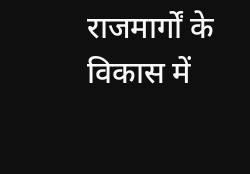राजमार्गों के विकास में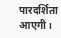पारदर्शिता आएगी।